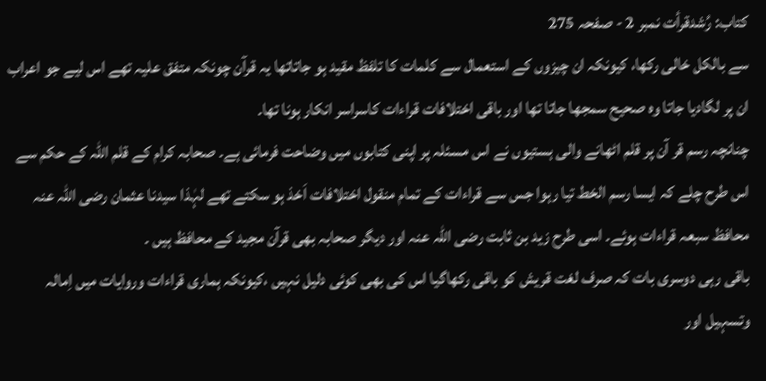کتاب: رُشدقرأت نمبر 2 - صفحہ 275
سے بالکل خالی رکھا، کیونکہ ان چیزوں کے استعمال سے کلمات کا تلفظ مقید ہو جاتاتھا یہ قرآن چونکہ متفق علیہ تھے اس لیے جو اعراب ان پر لگادیا جاتا وہ صحیح سمجھا جاتا تھا اور باقی اختلافات قراءات کاسراسر انکار ہونا تھا۔
چنانچہ رسم قر آن پر قلم اٹھانے والی ہستیوں نے اس مسئلہ پر اپنی کتابوں میں وضاحت فرمائی ہے۔ صحابہ کرام کے قلم اللہ کے حکم سے اس طرح چلے کہ ایسا رسم الخط تیا رہوا جس سے قراءات کے تمام منقول اختلافات اَخذ ہو سکتے تھے لہٰذا سیدنا عثمان رضی اللہ عنہ محافظ سبعہ قراءات ہوئے۔ اسی طرح زید بن ثابت رضی اللہ عنہ اور دیگر صحابہ بھی قرآن مجید کے محافظ ہیں ۔
باقی رہی دوسری بات کہ صرف لغت قریش کو باقی رکھاگیا اس کی بھی کوئی دلیل نہیں ،کیونکہ ہماری قراءات وروایات میں اِمالہ وتسہیل اور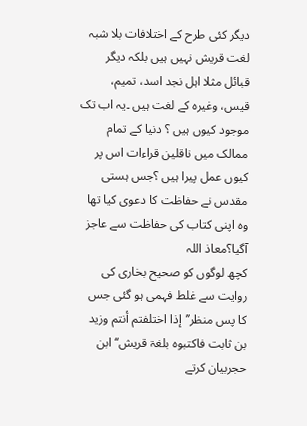دیگر کئی طرح کے اختلافات بلا شبہ لغت قریش نہیں ہیں بلکہ دیگر قبائل مثلا اہل نجد اسد، تمیم، قیس، وغیرہ کے لغت ہیں ۔یہ اب تک موجود کیوں ہیں ؟ دنیا کے تمام ممالک میں ناقلین قراءات اس پر کیوں عمل پیرا ہیں ؟جس ہستی مقدس نے حفاظت کا دعوی کیا تھا وہ اپنی کتاب کی حفاظت سے عاجز آگیا؟معاذ اللہ
کچھ لوگوں کو صحیح بخاری کی روایت سے غلط فہمی ہو گئی جس کا پس منظر’’إذا اختلفتم أنتم وزید بن ثابت فاکتبوہ بلغۃ قریش‘‘ ابن حجربیان کرتے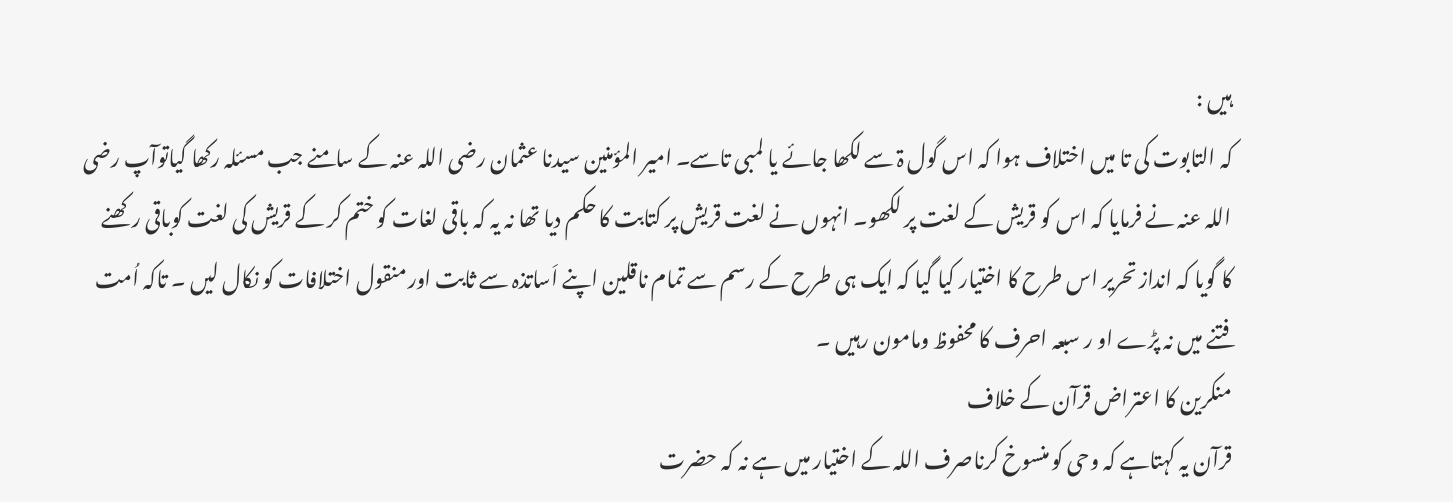ہیں :
کہ التابوت کی تا میں اختلاف ہوا کہ اس گول ۃ سے لکھا جائے یا لمبی تاسے۔ امیر المؤمنین سیدنا عثمان رضی اللہ عنہ کے سامنے جب مسئلہ رکھا گیاتوآپ رضی اللہ عنہ نے فرمایا کہ اس کو قریش کے لغت پر لکھو۔ انہوں نے لغت قریش پر کتابت کا حکم دیا تھا نہ یہ کہ باقی لغات کو ختم کر کے قریش کی لغت کوباقی رکھنے کا گویا کہ انداز تحریر اس طرح کا اختیار کیا گیا کہ ایک ہی طرح کے رسم سے تمام ناقلین اپنے اَساتذہ سے ثابت اور منقول اختلافات کو نکال لیں ۔ تاکہ اُمت فتنے میں نہ پڑے او ر سبعہ احرف کا محفوظ ومامون رہیں ۔
منکرین کا اعتراض قرآن کے خلاف
قرآن یہ کہتاہے کہ وحی کو منسوخ کرناصرف اللہ کے اختیار میں ہے نہ کہ حضرت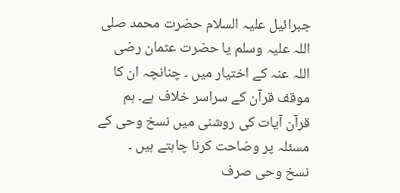جبرائیل علیہ السلام حضرت محمد صلی اللہ علیہ وسلم یا حضرت عثمان رضی اللہ عنہ کے اختیار میں ۔ چنانچہ ان کا موقف قرآن کے سراسر خلاف ہے۔ ہم قرآن آیات کی روشنی میں نسخ وحی کے مسئلہ پر وضاحت کرنا چاہتے ہیں ۔
نسخ وحی صرف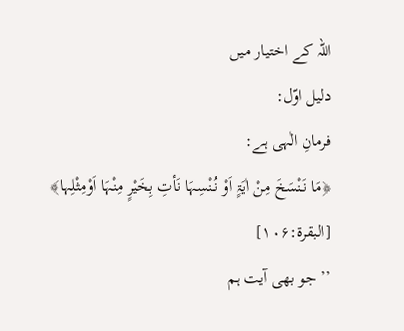اللہ کے اختیار میں
دلیل اوّل:
فرمانِ الٰہی ہے:
﴿مَا نَنْسَخَ مِنْ اٰیَۃٍ اَوْ نُنْسِہَا نَأتِ بِخَیْرٍ مِنْہَا اَوْمِثْلِہا﴾ [البقرۃ:۱۰۶]
’’ جو بھی آیت ہم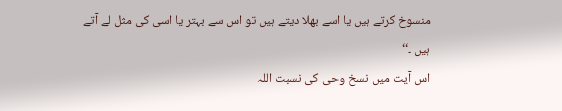منسوخ کرتے ہیں یا اسے بھلا دیتے ہیں تو اس سے بہتر یا اسی کی مثل لے آتے ہیں ۔‘‘
اس آیت میں نسخ وحی کی نسبت اللہ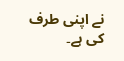نے اپنی طرف کی ہے۔